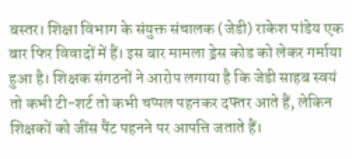बस्तर। शिक्षा विभाग के संयुक्त संचालक (जेडी) राकेश पांडेय एक बार फिर विवादों में हैं। इस बार मामला ड्रेस कोड को लेकर गर्माया हुआ है। शिक्षक संगठनों ने आरोप लगाया है कि जेडी साहब स्वयं तो कभी टी-शर्ट तो कभी चप्पल पहनकर दफ्तर आते हैं, लेकिन शिक्षकों को जींस पैंट पहनने पर आपत्ति जताते हैं।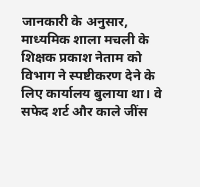जानकारी के अनुसार, माध्यमिक शाला मचली के शिक्षक प्रकाश नेताम को विभाग ने स्पष्टीकरण देने के लिए कार्यालय बुलाया था। वे सफेद शर्ट और काले जींस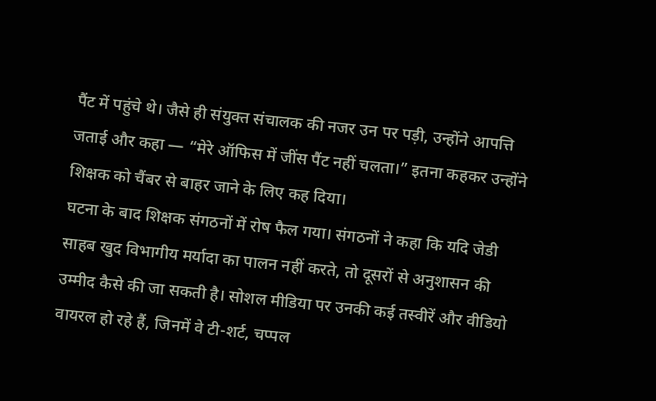पैंट में पहुंचे थे। जैसे ही संयुक्त संचालक की नजर उन पर पड़ी, उन्होंने आपत्ति जताई और कहा — “मेरे ऑफिस में जींस पैंट नहीं चलता।” इतना कहकर उन्होंने शिक्षक को चैंबर से बाहर जाने के लिए कह दिया।
घटना के बाद शिक्षक संगठनों में रोष फैल गया। संगठनों ने कहा कि यदि जेडी साहब खुद विभागीय मर्यादा का पालन नहीं करते, तो दूसरों से अनुशासन की उम्मीद कैसे की जा सकती है। सोशल मीडिया पर उनकी कई तस्वीरें और वीडियो वायरल हो रहे हैं, जिनमें वे टी-शर्ट, चप्पल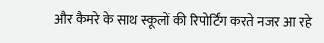और कैमरे के साथ स्कूलों की रिपोर्टिंग करते नजर आ रहे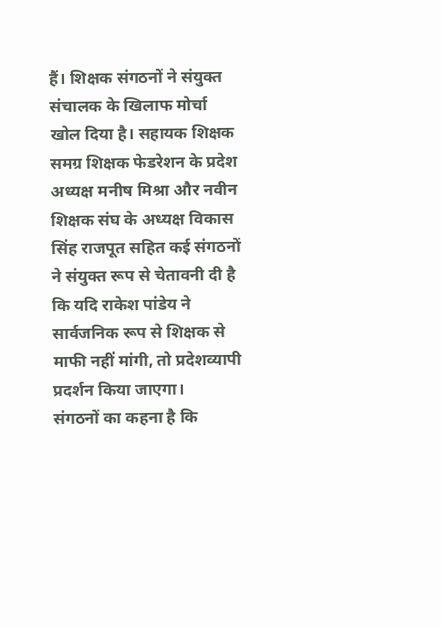हैं। शिक्षक संगठनों ने संयुक्त संचालक के खिलाफ मोर्चा खोल दिया है। सहायक शिक्षक समग्र शिक्षक फेडरेशन के प्रदेश अध्यक्ष मनीष मिश्रा और नवीन शिक्षक संघ के अध्यक्ष विकास सिंह राजपूत सहित कई संगठनों ने संयुक्त रूप से चेतावनी दी है कि यदि राकेश पांडेय ने सार्वजनिक रूप से शिक्षक से माफी नहीं मांगी, तो प्रदेशव्यापी प्रदर्शन किया जाएगा।
संगठनों का कहना है कि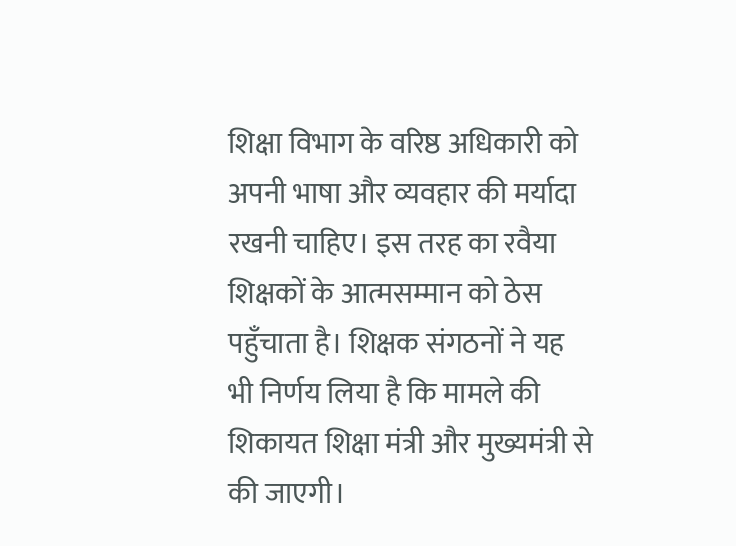शिक्षा विभाग के वरिष्ठ अधिकारी को अपनी भाषा और व्यवहार की मर्यादा रखनी चाहिए। इस तरह का रवैया शिक्षकों के आत्मसम्मान को ठेस पहुँचाता है। शिक्षक संगठनों ने यह भी निर्णय लिया है कि मामले की शिकायत शिक्षा मंत्री और मुख्यमंत्री से की जाएगी।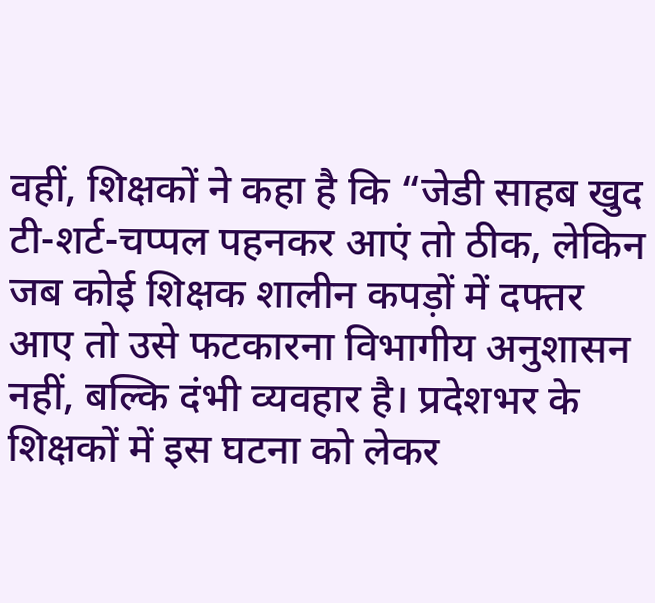वहीं, शिक्षकों ने कहा है कि “जेडी साहब खुद टी-शर्ट-चप्पल पहनकर आएं तो ठीक, लेकिन जब कोई शिक्षक शालीन कपड़ों में दफ्तर आए तो उसे फटकारना विभागीय अनुशासन नहीं, बल्कि दंभी व्यवहार है। प्रदेशभर के शिक्षकों में इस घटना को लेकर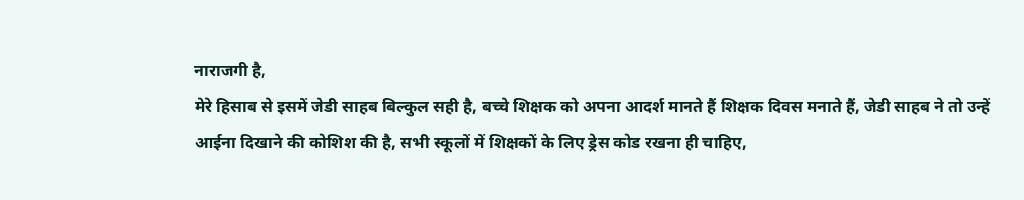नाराजगी है,
मेरे हिसाब से इसमें जेडी साहब बिल्कुल सही है, बच्चे शिक्षक को अपना आदर्श मानते हैं शिक्षक दिवस मनाते हैं, जेडी साहब ने तो उन्हें आईना दिखाने की कोशिश की है, सभी स्कूलों में शिक्षकों के लिए ड्रेस कोड रखना ही चाहिए,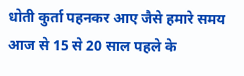धोती कुर्ता पहनकर आए जैसे हमारे समय आज से 15 से 20 साल पहले के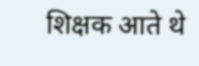शिक्षक आते थे